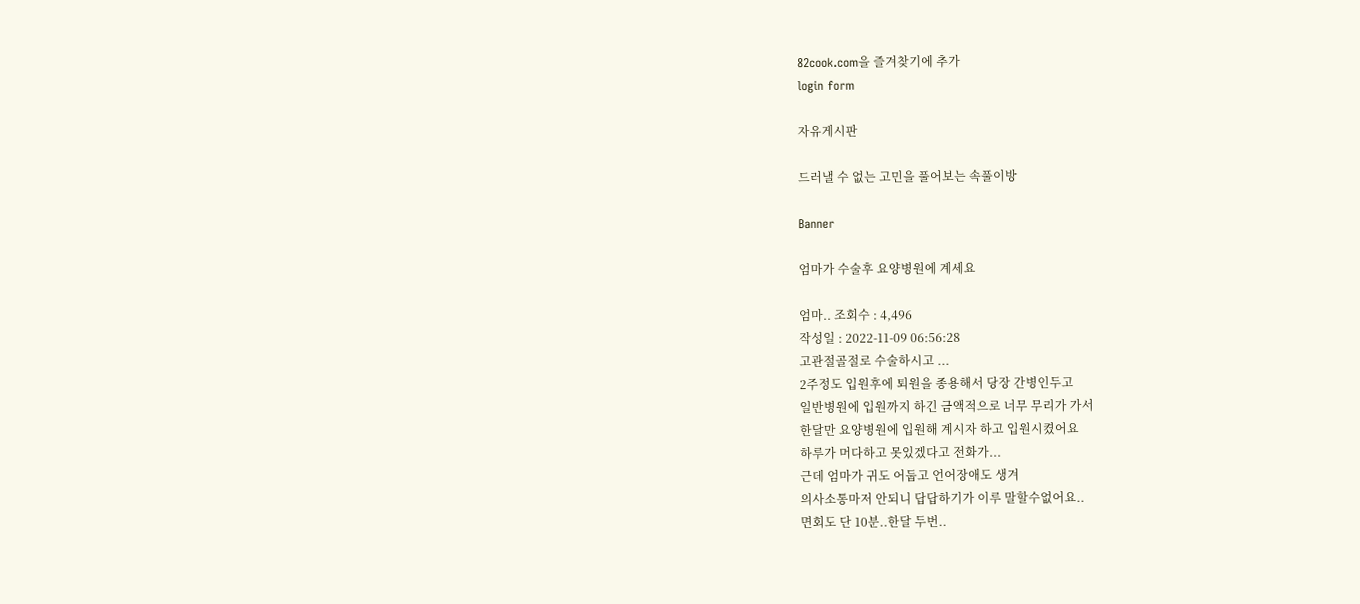82cook.com을 즐겨찾기에 추가
login form

자유게시판

드러낼 수 없는 고민을 풀어보는 속풀이방

Banner

엄마가 수술후 요양병원에 계세요

엄마.. 조회수 : 4,496
작성일 : 2022-11-09 06:56:28
고관절골절로 수술하시고 ...
2주정도 입원후에 퇴원을 종용해서 당장 간병인두고
일반병원에 입원까지 하긴 금액적으로 너무 무리가 가서
한달만 요양병원에 입원해 계시자 하고 입원시켰어요
하루가 머다하고 못있겠다고 전화가...
근데 엄마가 귀도 어둡고 언어장애도 생겨
의사소통마저 안되니 답답하기가 이루 말할수없어요..
면회도 단 10분..한달 두번..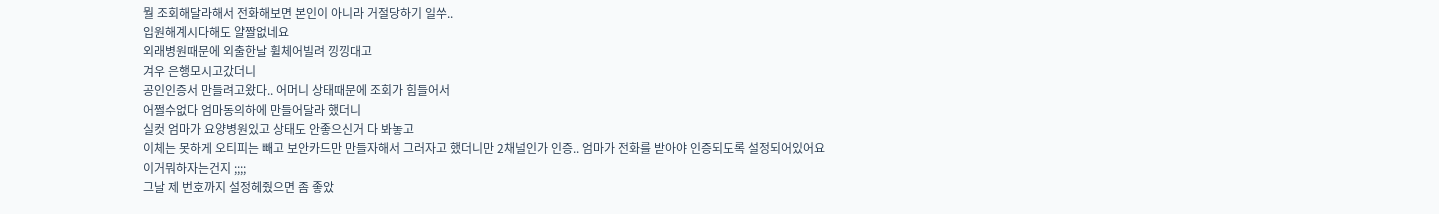뭘 조회해달라해서 전화해보면 본인이 아니라 거절당하기 일쑤..
입원해계시다해도 얄짤없네요
외래병원때문에 외출한날 휠체어빌려 낑낑대고
겨우 은행모시고갔더니
공인인증서 만들려고왔다.. 어머니 상태때문에 조회가 힘들어서
어쩔수없다 엄마동의하에 만들어달라 했더니
실컷 엄마가 요양병원있고 상태도 안좋으신거 다 봐놓고
이체는 못하게 오티피는 빼고 보안카드만 만들자해서 그러자고 했더니만 2채널인가 인증.. 엄마가 전화를 받아야 인증되도록 설정되어있어요
이거뭐하자는건지 ;;;;
그날 제 번호까지 설정헤줬으면 좀 좋았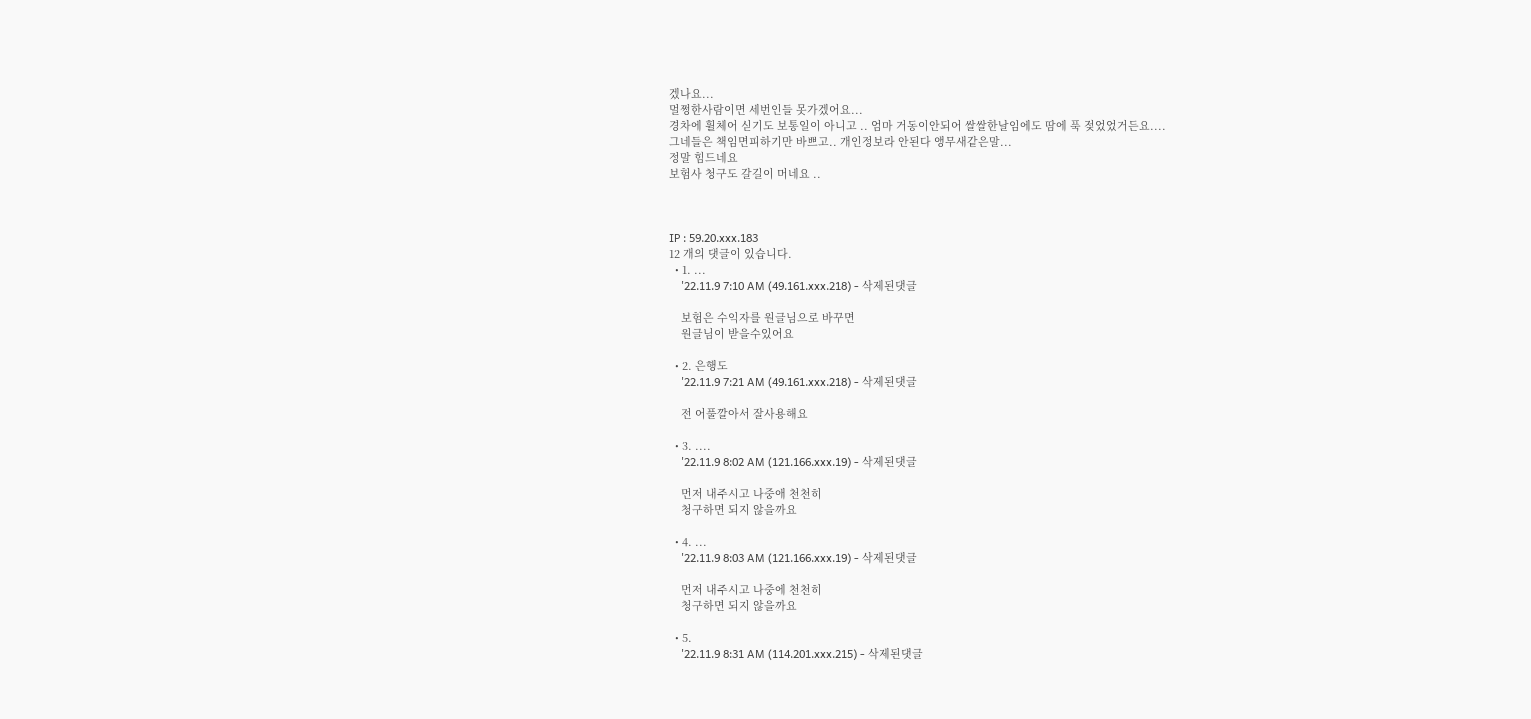겠나요...
멀쩡한사람이면 세번인들 못가겠어요...
경차에 휠체어 싣기도 보통일이 아니고 .. 엄마 거동이안되어 쌀쌀한날임에도 땀에 푹 젖었었거든요....
그네들은 책임면피하기만 바쁘고.. 개인정보라 안된다 앵무새같은말...
정말 힘드네요
보험사 청구도 갈길이 머네요 ..



IP : 59.20.xxx.183
12 개의 댓글이 있습니다.
  • 1. ...
    '22.11.9 7:10 AM (49.161.xxx.218) - 삭제된댓글

    보험은 수익자를 원글님으로 바꾸면
    원글님이 받을수있어요

  • 2. 은행도
    '22.11.9 7:21 AM (49.161.xxx.218) - 삭제된댓글

    전 어풀깔아서 잘사용해요

  • 3. ....
    '22.11.9 8:02 AM (121.166.xxx.19) - 삭제된댓글

    먼저 내주시고 나중애 천천히
    청구하면 되지 않을까요

  • 4. ...
    '22.11.9 8:03 AM (121.166.xxx.19) - 삭제된댓글

    먼저 내주시고 나중에 천천히
    청구하면 되지 않을까요

  • 5.
    '22.11.9 8:31 AM (114.201.xxx.215) - 삭제된댓글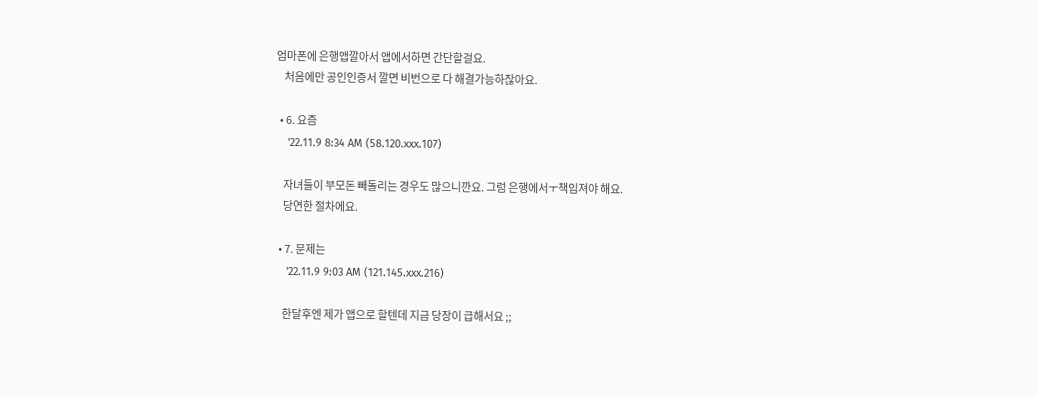엄마폰에 은행앱깔아서 앱에서하면 간단할걸요.
    처음에만 공인인증서 깔면 비번으로 다 해결가능하잖아요.

  • 6. 요즘
    '22.11.9 8:34 AM (58.120.xxx.107)

    자녀들이 부모돈 빼돌리는 경우도 많으니깐요. 그럼 은행에서ㅜ책임져야 해요.
    당연한 절차에요.

  • 7. 문제는
    '22.11.9 9:03 AM (121.145.xxx.216)

    한달후엔 제가 앱으로 할텐데 지금 당장이 급해서요 ;;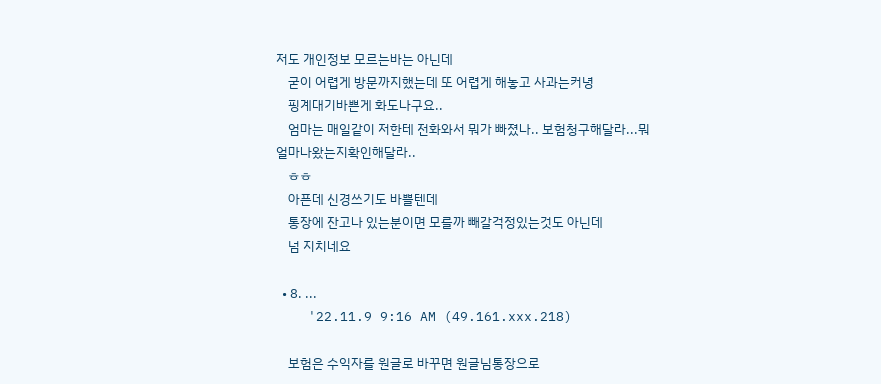저도 개인정보 모르는바는 아닌데
    굳이 어렵게 방문까지했는데 또 어렵게 해놓고 사과는커녕
    핑계대기바쁜게 화도나구요..
    엄마는 매일같이 저한테 전화와서 뭐가 빠졌나.. 보험청구해달라...뭐 얼마나왔는지확인해달라..
    ㅎㅎ
    아픈데 신경쓰기도 바쁠텐데
    통장에 잔고나 있는분이면 모를까 빼갈걱정있는것도 아닌데
    넘 지치네요

  • 8. ...
    '22.11.9 9:16 AM (49.161.xxx.218)

    보험은 수익자를 원글로 바꾸면 원글님통장으로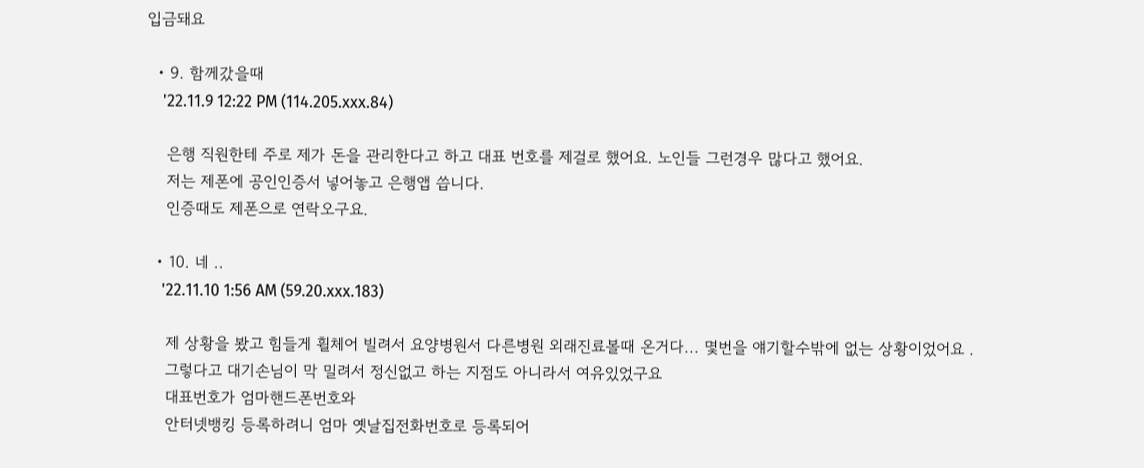입금돼요

  • 9. 함께갔을때
    '22.11.9 12:22 PM (114.205.xxx.84)

    은행 직원한테 주로 제가 돈을 관리한다고 하고 대표 번호를 제걸로 했어요. 노인들 그런경우 많다고 했어요.
    저는 제폰에 공인인증서 넣어놓고 은행앱 씁니다.
    인증때도 제폰으로 연락오구요.

  • 10. 네 ..
    '22.11.10 1:56 AM (59.20.xxx.183)

    제 상황을 봤고 힘들게 휠체어 빌려서 요양병원서 다른병원 외래진료볼때 온거다... 몇번을 얘기할수밖에 없는 상황이었어요 .
    그렇다고 대기손님이 막 밀려서 정신없고 하는 지점도 아니라서 여유있었구요
    대표번호가 엄마핸드폰번호와
    안터넷뱅킹 등록하려니 엄마 옛날집전화번호로 등록되어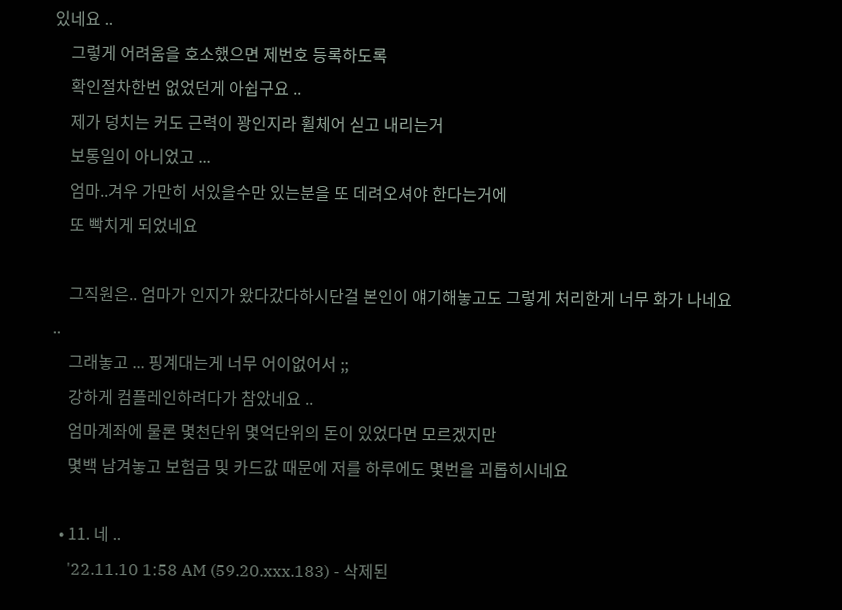있네요 ..
    그렇게 어려움을 호소했으면 제번호 등록하도록
    확인절차한번 없었던게 아쉽구요 ..
    제가 덩치는 커도 근력이 꽝인지라 휠체어 싣고 내리는거
    보통일이 아니었고 ...
    엄마..겨우 가만히 서있을수만 있는분을 또 데려오셔야 한다는거에
    또 빡치게 되었네요

    그직원은.. 엄마가 인지가 왔다갔다하시단걸 본인이 얘기해놓고도 그렇게 처리한게 너무 화가 나네요 ..
    그래놓고 ... 핑계대는게 너무 어이없어서 ;;
    강하게 컴플레인하려다가 참았네요 ..
    엄마계좌에 물론 몇천단위 몇억단위의 돈이 있었다면 모르겠지만
    몇백 남겨놓고 보험금 및 카드값 때문에 저를 하루에도 몇번을 괴롭히시네요

  • 11. 네 ..
    '22.11.10 1:58 AM (59.20.xxx.183) - 삭제된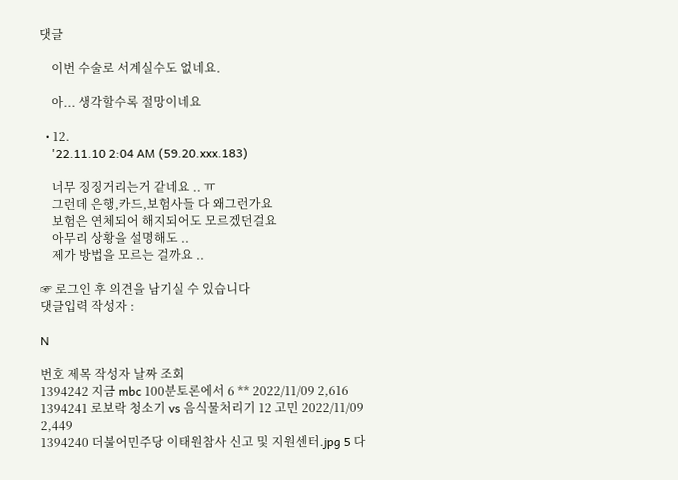댓글

    이번 수술로 서계실수도 없네요.

    아... 생각할수록 절망이네요

  • 12.
    '22.11.10 2:04 AM (59.20.xxx.183)

    너무 징징거리는거 같네요 .. ㅠ
    그런데 은행,카드,보험사들 다 왜그런가요
    보험은 연체되어 해지되어도 모르겠던걸요
    아무리 상황을 설명해도 ..
    제가 방법을 모르는 걸까요 ..

☞ 로그인 후 의견을 남기실 수 있습니다
댓글입력 작성자 :

N

번호 제목 작성자 날짜 조회
1394242 지금 mbc 100분토론에서 6 ** 2022/11/09 2,616
1394241 로보락 청소기 vs 음식물처리기 12 고민 2022/11/09 2,449
1394240 더불어민주당 이태원참사 신고 및 지원센터.jpg 5 다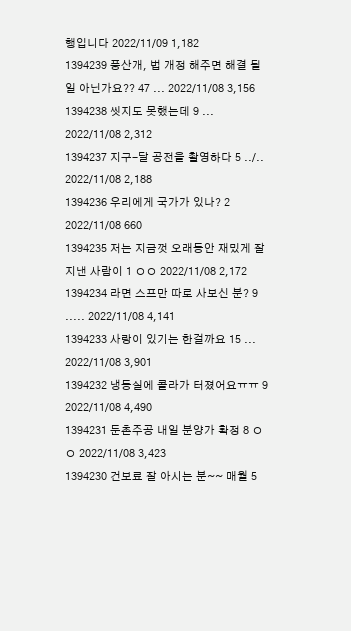행입니다 2022/11/09 1,182
1394239 풍산개, 법 개정 해주면 해결 될 일 아닌가요?? 47 ... 2022/11/08 3,156
1394238 씻지도 못했는데 9 ... 2022/11/08 2,312
1394237 지구-달 공전을 촬영하다 5 ../.. 2022/11/08 2,188
1394236 우리에게 국가가 있나? 2 2022/11/08 660
1394235 저는 지금껏 오래동안 재밌게 잘지낸 사람이 1 ㅇㅇ 2022/11/08 2,172
1394234 라면 스프만 따로 사보신 분? 9 ..... 2022/11/08 4,141
1394233 사랑이 있기는 한걸까요 15 ... 2022/11/08 3,901
1394232 냉동실에 콜라가 터졌어요ㅠㅠ 9 2022/11/08 4,490
1394231 둔촌주공 내일 분양가 확정 8 ㅇㅇ 2022/11/08 3,423
1394230 건보료 잘 아시는 분~~ 매월 5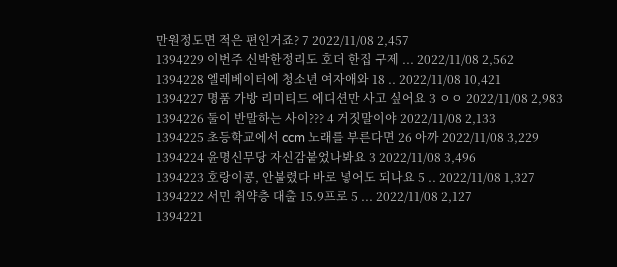만원정도면 적은 편인거죠? 7 2022/11/08 2,457
1394229 이번주 신박한정리도 호더 한집 구제 ... 2022/11/08 2,562
1394228 엘레베이터에 청소년 여자애와 18 .. 2022/11/08 10,421
1394227 명품 가방 리미티드 에디션만 사고 싶어요 3 ㅇㅇ 2022/11/08 2,983
1394226 둘이 반말하는 사이??? 4 거짓말이야 2022/11/08 2,133
1394225 초등학교에서 ccm 노래를 부른다면 26 아까 2022/11/08 3,229
1394224 윤명신무당 자신감붙었나봐요 3 2022/11/08 3,496
1394223 호랑이콩, 안불렸다 바로 넣어도 되나요 5 .. 2022/11/08 1,327
1394222 서민 취약층 대출 15.9프로 5 ... 2022/11/08 2,127
1394221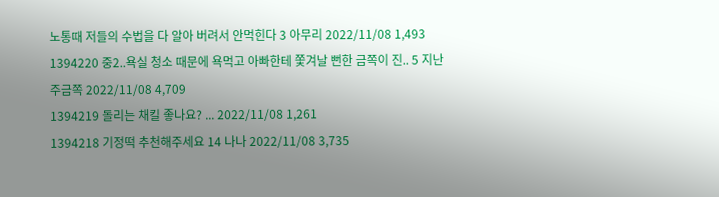노통때 저들의 수법을 다 알아 버려서 안먹힌다 3 아무리 2022/11/08 1,493
1394220 중2..욕실 청소 때문에 욕먹고 아빠한테 쫓겨날 뻔한 금쪽이 진.. 5 지난주금쪽 2022/11/08 4,709
1394219 돌리는 채킬 좋나요? ... 2022/11/08 1,261
1394218 기정떡 추천해주세요 14 나나 2022/11/08 3,735